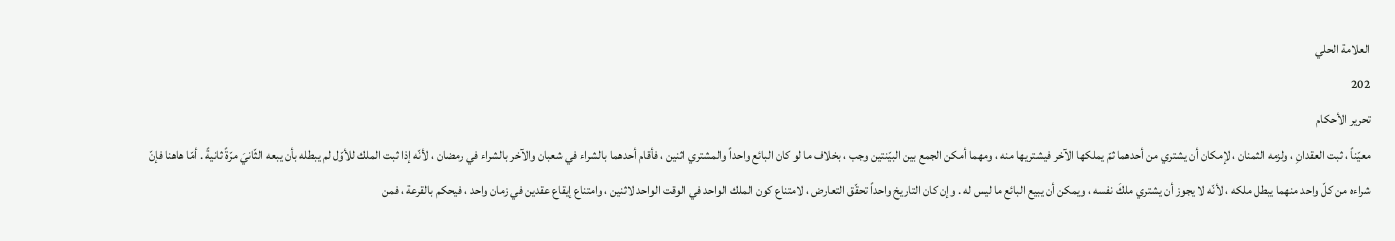العلامة الحلي
202
تحرير الأحكام
معيّناً ، ثبت العقدانِ ، ولزمه الثمنان ، لإمكان أن يشتري من أحدهما ثمّ يملكها الآخر فيشتريها منه ، ومهما أمكن الجمع بين البيّنتين وجب ، بخلاف ما لو كان البائع واحداً والمشتري اثنين ، فأقام أحدهما بالشراء في شعبان والآخر بالشراء في رمضان ، لأنّه إذا ثبت الملك للأوّل لم يبطله بأن يبعه الثّانيَ مرّةً ثانيةً . أمّا هاهنا فإنّ شراءه من كلّ واحد منهما يبطل ملكه ، لأنّه لا يجوز أن يشتري ملكَ نفسه ، ويمكن أن يبيع البائع ما ليس له . وإن كان التاريخ واحداً تحقّق التعارض ، لامتناع كون الملك الواحد في الوقت الواحد لاثنين ، وامتناع إيقاع عقدين في زمان واحد ، فيحكم بالقرعة ، فمن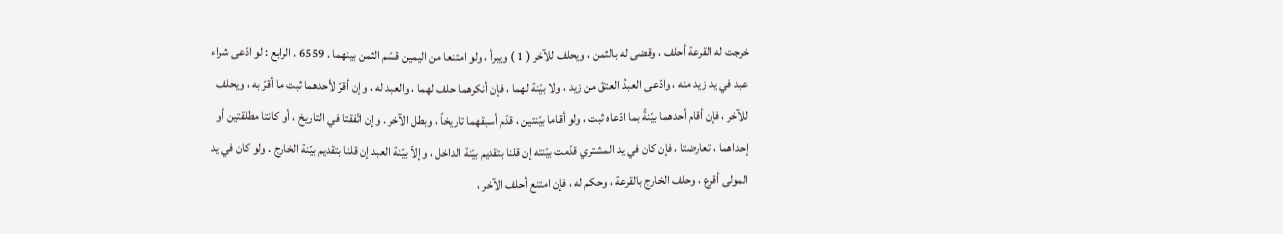خرجت له القرعة أحلف ، وقضى له بالثمن ، ويحلف للآخر ( 1 ) ويبرأ ، ولو امتنعا من اليمين قسّم الثمن بينهما . 6559 . الرابع : لو ادّعى شراء عبد في يد زيد منه ، وادّعى العبدُ العتقَ من زيد ، ولا بيّنة لهما ، فإن أنكرهما حلف لهما ، والعبد له ، وإن أقرّ لأحدهما ثبت ما أقرّ به ، ويحلف للآخر ، فإن أقام أحدهما بيّنةً بما ادّعاه ثبت ، ولو أقاما بيّنتين ، قدّم أسبقهما تاريخاً ، وبطل الآخر . وإن اتّفقتا في التاريخ ، أو كانتا مطلقتين أو إحداهما ، تعارضتا ، فإن كان في يد المشتري قدّمت بيّنته إن قلنا بتقديم بيّنة الداخل ، وإلاّ بيّنة العبد إن قلنا بتقديم بيّنة الخارج . ولو كان في يد المولى أقرع ، وحلف الخارج بالقرعة ، وحكم له ، فإن امتنع أحلف الآخر ،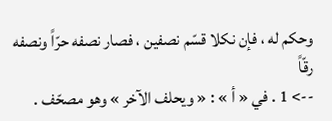وحكم له ، فإن نكلا قسّم نصفين ، فصار نصفه حرّاً ونصفه رقّاً
--> 1 . في « أ » : « ويحلف الآخر » وهو مصحّف .